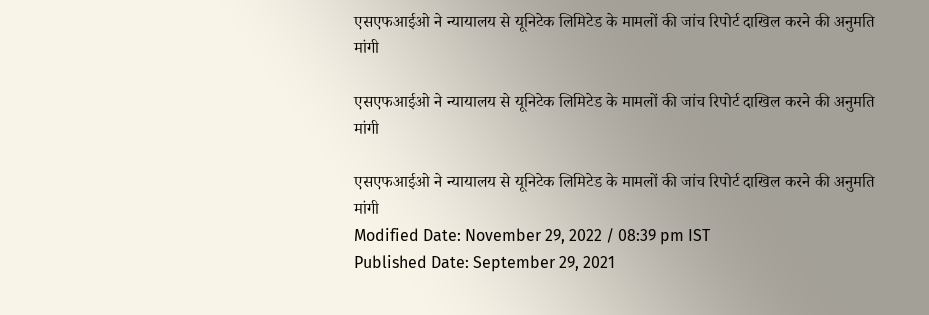एसएफआईओ ने न्यायालय से यूनिटेक लिमिटेड के मामलों की जांच रिपोर्ट दाखिल करने की अनुमति मांगी

एसएफआईओ ने न्यायालय से यूनिटेक लिमिटेड के मामलों की जांच रिपोर्ट दाखिल करने की अनुमति मांगी

एसएफआईओ ने न्यायालय से यूनिटेक लिमिटेड के मामलों की जांच रिपोर्ट दाखिल करने की अनुमति मांगी
Modified Date: November 29, 2022 / 08:39 pm IST
Published Date: September 29, 2021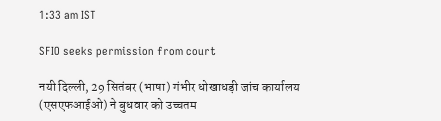1:33 am IST

SFIO seeks permission from court

नयी दिल्ली, 29 सितंबर (भाषा) गंभीर धोखाधड़ी जांच कार्यालय (एसएफआईओ) ने बुधवार को उच्चतम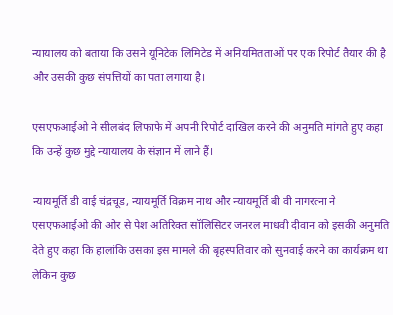न्यायालय को बताया कि उसने यूनिटेक लिमिटेड में अनियमितताओं पर एक रिपोर्ट तैयार की है और उसकी कुछ संपत्तियों का पता लगाया है।

एसएफआईओ ने सीलबंद लिफाफे में अपनी रिपोर्ट दाखिल करने की अनुमति मांगते हुए कहा कि उन्हें कुछ मुद्दे न्यायालय के संज्ञान में लाने हैं।

न्यायमूर्ति डी वाई चंद्रचूड, न्यायमूर्ति विक्रम नाथ और न्यायमूर्ति बी वी नागरत्ना ने एसएफआईओ की ओर से पेश अतिरिक्त सॉलिसिटर जनरल माधवी दीवान को इसकी अनुमति देते हुए कहा कि हालांकि उसका इस मामले की बृहस्पतिवार को सुनवाई करने का कार्यक्रम था लेकिन कुछ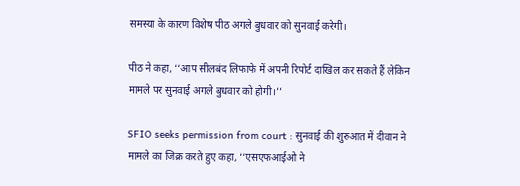समस्या के कारण विशेष पीठ अगले बुधवार को सुनवाई करेगी।

पीठ ने कहा, ‘‘आप सीलबंद लिफाफे में अपनी रिपोर्ट दाखिल कर सकते हैं लेकिन मामले पर सुनवाई अगले बुधवार को होगी।’’

SFIO seeks permission from court : सुनवाई की शुरुआत में दीवान ने मामले का जिक्र करते हुए कहा, ‘‘एसएफआईओ ने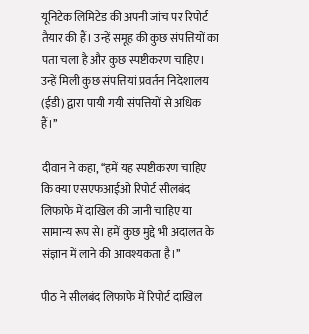यूनिटेक लिमिटेड की अपनी जांच पर रिपोर्ट तैयार की हैं। उन्हें समूह की कुछ संपत्तियों का पता चला है और कुछ स्पष्टीकरण चाहिए। उन्हें मिली कुछ संपत्तियां प्रवर्तन निदेशालय (ईडी) द्वारा पायी गयी संपत्तियों से अधिक हैं।’’

दीवान ने कहा, ‘‘हमें यह स्पष्टीकरण चाहिए कि क्या एसएफआईओ रिपोर्ट सीलबंद लिफाफे में दाखिल की जानी चाहिए या सामान्य रूप से। हमें कुछ मुद्दे भी अदालत के संज्ञान में लाने की आवश्यकता है।’’

पीठ ने सीलबंद लिफाफे में रिपोर्ट दाखिल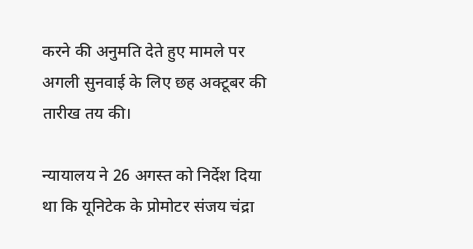करने की अनुमति देते हुए मामले पर अगली सुनवाई के लिए छह अक्टूबर की तारीख तय की।

न्यायालय ने 26 अगस्त को निर्देश दिया था कि यूनिटेक के प्रोमोटर संजय चंद्रा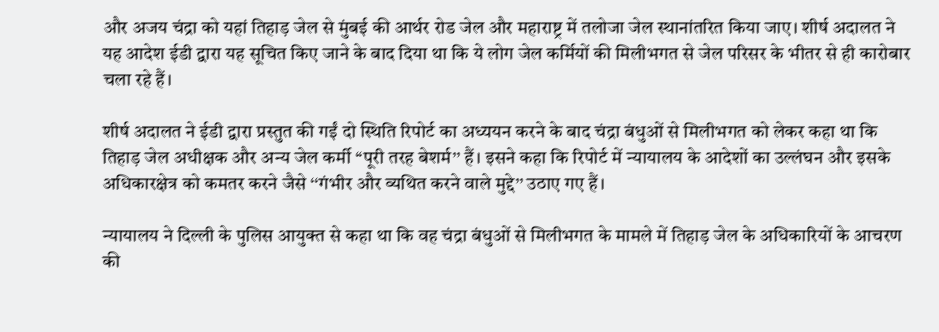और अजय चंद्रा को यहां तिहाड़ जेल से मुंबई की आर्थर रोड जेल और महाराष्ट्र में तलोजा जेल स्थानांतरित किया जाए। शीर्ष अदालत ने यह आदेश ईडी द्वारा यह सूचित किए जाने के बाद दिया था कि ये लोग जेल कर्मियों की मिलीभगत से जेल परिसर के भीतर से ही कारोबार चला रहे हैं।

शीर्ष अदालत ने ईडी द्वारा प्रस्तुत की गईं दो स्थिति रिपोर्ट का अध्ययन करने के बाद चंद्रा बंधुओं से मिलीभगत को लेकर कहा था कि तिहाड़ जेल अधीक्षक और अन्य जेल कर्मी ‘‘पूरी तरह बेशर्म’’ हैं। इसने कहा कि रिपोर्ट में न्यायालय के आदेशों का उल्लंघन और इसके अधिकारक्षेत्र को कमतर करने जैसे ‘‘गंभीर और व्यथित करने वाले मुद्दे’’ उठाए गए हैं।

न्यायालय ने दिल्ली के पुलिस आयुक्त से कहा था कि वह चंद्रा बंधुओं से मिलीभगत के मामले में तिहाड़ जेल के अधिकारियों के आचरण की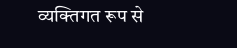व्यक्तिगत रूप से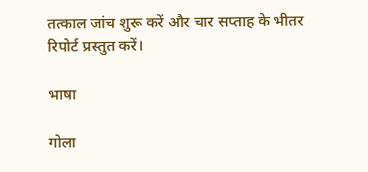तत्काल जांच शुरू करें और चार सप्ताह के भीतर रिपोर्ट प्रस्तुत करें।

भाषा

गोला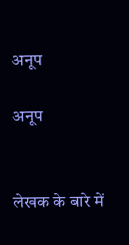अनूप

अनूप


लेखक के बारे में